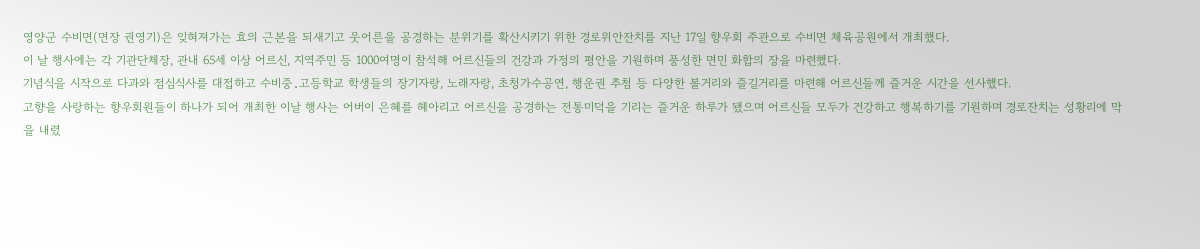영양군 수비면(면장 권영기)은 잊혀져가는 효의 근본을 되새기고 웃어른을 공경하는 분위기를 확산시키기 위한 경로위안잔치를 지난 17일 향우회 주관으로 수비면 체육공원에서 개최했다.
이 날 행사에는 각 기관단체장, 관내 65세 이상 어르신, 지역주민 등 1000여명이 참석해 어르신들의 건강과 가정의 평안을 기원하며 풍성한 면민 화합의 장을 마련했다.
기념식을 시작으로 다과와 점심식사를 대접하고 수비중․고등학교 학생들의 장기자랑, 노래자랑, 초청가수공연, 행운권 추첨 등 다양한 볼거리와 즐길거리를 마련해 어르신들께 즐거운 시간을 선사했다.
고향을 사랑하는 향우회원들이 하나가 되어 개최한 이날 행사는 어버이 은혜를 헤아리고 어르신을 공경하는 전통미덕을 기리는 즐거운 하루가 됐으며 어르신들 모두가 건강하고 행복하기를 기원하며 경로잔치는 성황리에 막을 내렸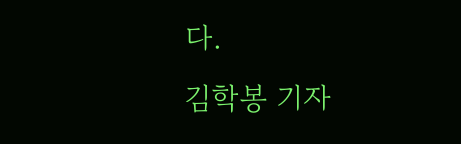다.
김학봉 기자